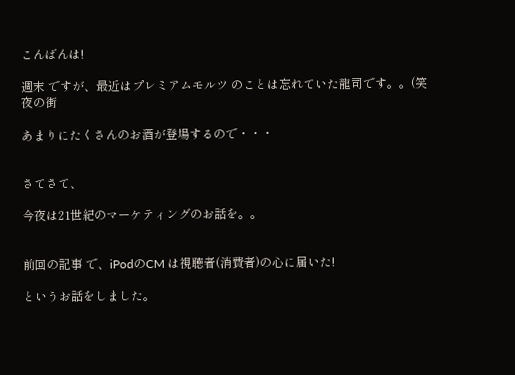こんばんは!

週末 ですが、最近はプレミアムモルツ のことは忘れていた龍司です。。(笑 夜の街

あまりにたくさんのお酒が登場するので・・・


さてさて、

今夜は21世紀のマーケティングのお話を。。


前回の記事 で、iPodのCM は視聴者(消費者)の心に届いた!

というお話をしました。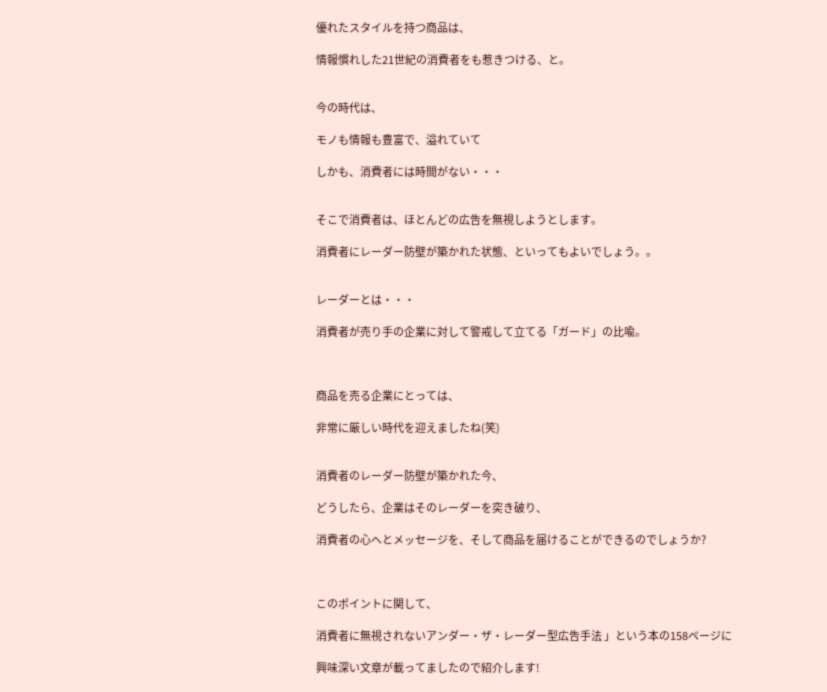優れたスタイルを持つ商品は、

情報慣れした21世紀の消費者をも惹きつける、と。


今の時代は、

モノも情報も豊富で、溢れていて

しかも、消費者には時間がない・・・


そこで消費者は、ほとんどの広告を無視しようとします。

消費者にレーダー防壁が築かれた状態、といってもよいでしょう。。


レーダーとは・・・

消費者が売り手の企業に対して警戒して立てる「ガード」の比喩。



商品を売る企業にとっては、

非常に厳しい時代を迎えましたね(笑)


消費者のレーダー防壁が築かれた今、

どうしたら、企業はそのレーダーを突き破り、

消費者の心へとメッセージを、そして商品を届けることができるのでしょうか?



このポイントに関して、

消費者に無視されないアンダー・ザ・レーダー型広告手法 」という本の158ページに

興味深い文章が載ってましたので紹介します!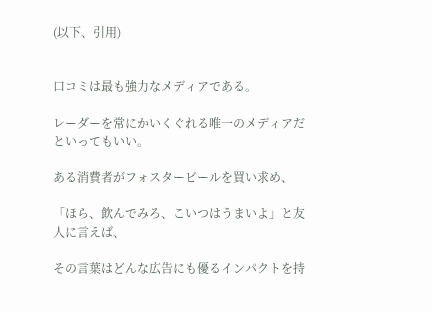(以下、引用)


口コミは最も強力なメディアである。

レーダーを常にかいくぐれる唯一のメディアだといってもいい。

ある消費者がフォスタービールを買い求め、

「ほら、飲んでみろ、こいつはうまいよ」と友人に言えば、

その言葉はどんな広告にも優るインパクトを持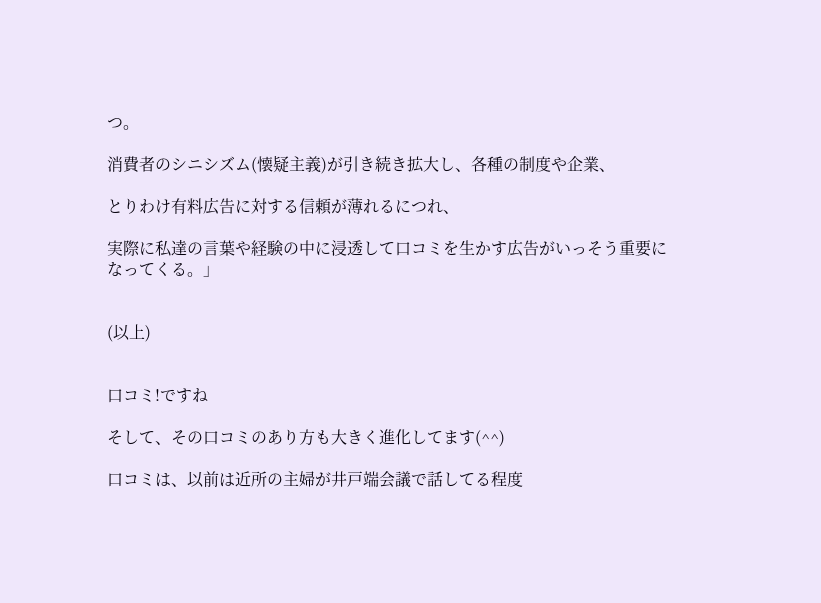つ。

消費者のシニシズム(懐疑主義)が引き続き拡大し、各種の制度や企業、

とりわけ有料広告に対する信頼が薄れるにつれ、

実際に私達の言葉や経験の中に浸透して口コミを生かす広告がいっそう重要になってくる。」


(以上)


口コミ!ですね

そして、その口コミのあり方も大きく進化してます(^^)

口コミは、以前は近所の主婦が井戸端会議で話してる程度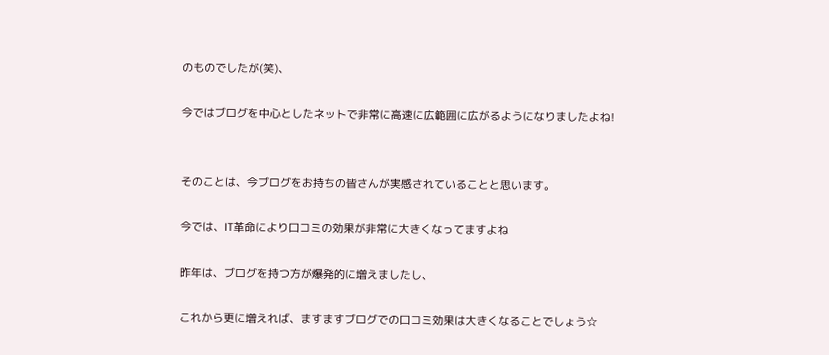のものでしたが(笑)、

今ではブログを中心としたネットで非常に高速に広範囲に広がるようになりましたよね!


そのことは、今ブログをお持ちの皆さんが実感されていることと思います。

今では、IT革命により口コミの効果が非常に大きくなってますよね

昨年は、ブログを持つ方が爆発的に増えましたし、

これから更に増えれば、ますますブログでの口コミ効果は大きくなることでしょう☆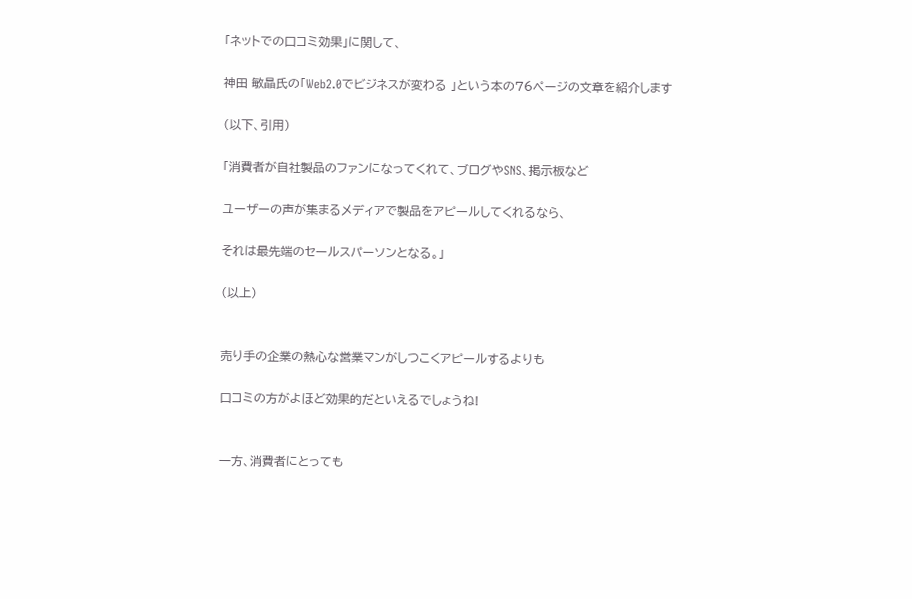「ネットでの口コミ効果」に関して、

神田 敏晶氏の「Web2.0でビジネスが変わる 」という本の76ページの文章を紹介します

(以下、引用)

「消費者が自社製品のファンになってくれて、ブログやSNS、掲示板など

ユーザーの声が集まるメディアで製品をアピールしてくれるなら、

それは最先端のセールスパーソンとなる。」

(以上)


売り手の企業の熱心な営業マンがしつこくアピールするよりも

口コミの方がよほど効果的だといえるでしょうね!


一方、消費者にとっても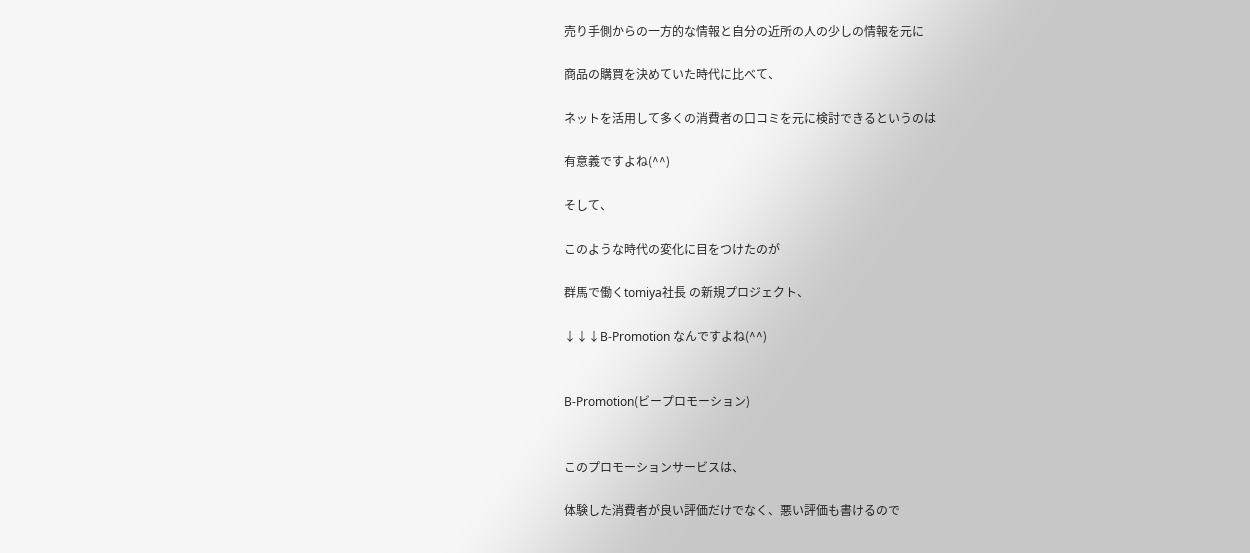売り手側からの一方的な情報と自分の近所の人の少しの情報を元に

商品の購買を決めていた時代に比べて、

ネットを活用して多くの消費者の口コミを元に検討できるというのは

有意義ですよね(^^)

そして、

このような時代の変化に目をつけたのが

群馬で働くtomiya社長 の新規プロジェクト、

↓↓↓B-Promotion なんですよね(^^)


B-Promotion(ビープロモーション)


このプロモーションサービスは、

体験した消費者が良い評価だけでなく、悪い評価も書けるので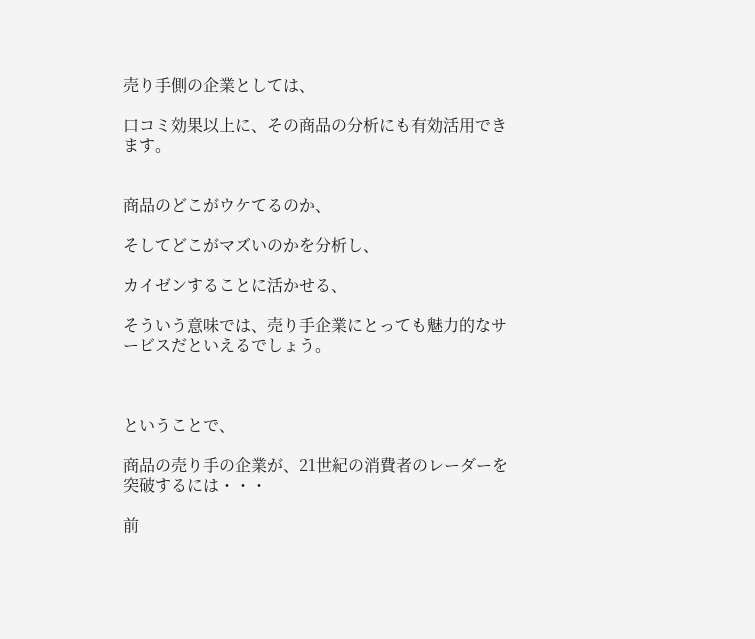売り手側の企業としては、

口コミ効果以上に、その商品の分析にも有効活用できます。


商品のどこがウケてるのか、

そしてどこがマズいのかを分析し、

カイゼンすることに活かせる、

そういう意味では、売り手企業にとっても魅力的なサービスだといえるでしょう。



ということで、

商品の売り手の企業が、21世紀の消費者のレーダーを突破するには・・・

前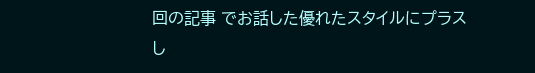回の記事 でお話した優れたスタイルにプラスし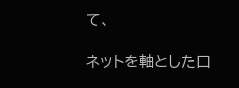て、

ネットを軸とした口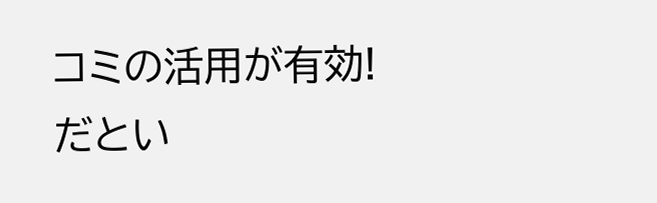コミの活用が有効!だとい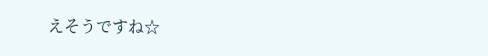えそうですね☆